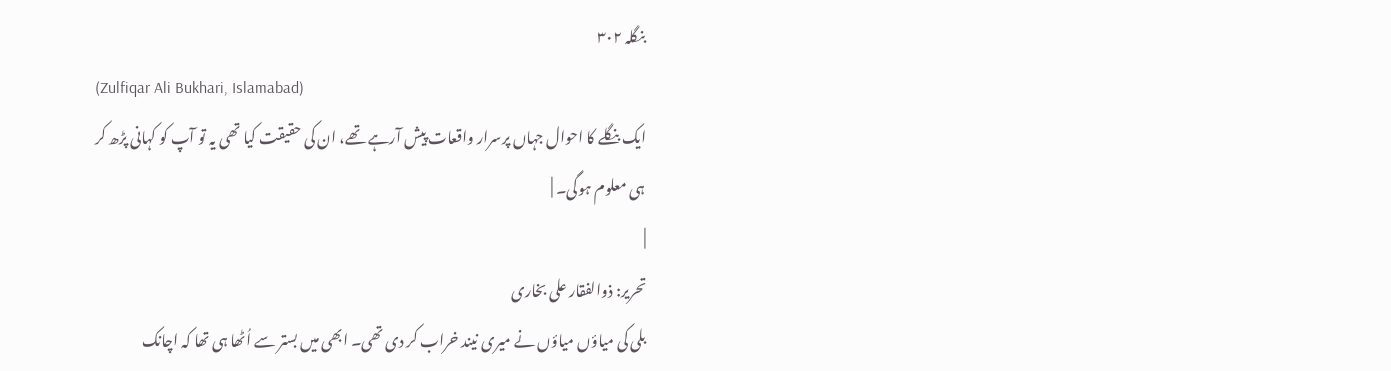بنگلہ ٣٠٢
(Zulfiqar Ali Bukhari, Islamabad)
ایک بنگلے کا احوال جہاں پرسرار واقعات پیش آرہے تھے، ان کی حقیقت کیا تھی یہ تو آپ کو کہانی پڑھ کر ہی معلوم ہوگی۔ |
|
تحریر: ذوالفقار علی بخاری
بلی کی میاؤں میاؤں نے میری نیند خراب کر دی تھی۔ ابھی میں بستر سے اُٹھا ہی تھا کہ اچانک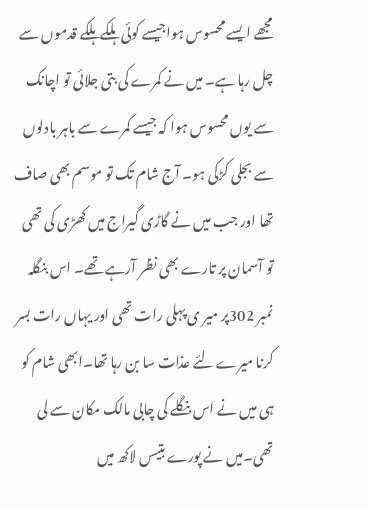مجھے ایسے محسوس ہواجیسے کوئی ہلکے ہلکے قدموں سے چل رہا ہے۔ میں نے کمرے کی بتی جلائی تو اچانک سے یوں محسوس ہوا کہ جیسے کمرے سے باہر بادلوں سے بجلی کڑکی ہو۔ آج شام تک تو موسم بھی صاف تھا اور جب میں نے گاڑی گیراج میں کھڑی کی تھی تو آسمان پر تارے بھی نظر آرہے تھے۔ اس بنگلہ نمبر 302پر میر ی پہلی رات تھی اور یہاں رات بسر کرنا میرے لئے عذات سا بن رہا تھا۔ابھی شام کو ہی میں نے اس بنگلے کی چابی مالک مکان سے لی تھی۔میں نے پورے بتیس لاکھ میں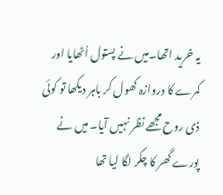یہ خرید اتھا۔میں نے پستول اُٹھایا اور کمرے کا دروازہ کھول کر باہر دیکھا تو کوئی ذی روح مجھے نظر نہیں آیا۔ میں نے پورے گھر کا چکر لگا لیا تھا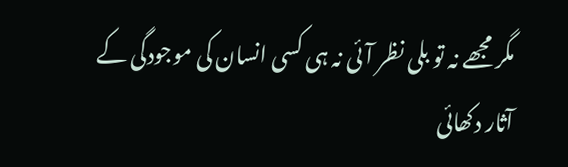مگر مجھے نہ تو بلی نظر آئی نہ ہی کسی انسان کی موجودگی کے آثار دکھائی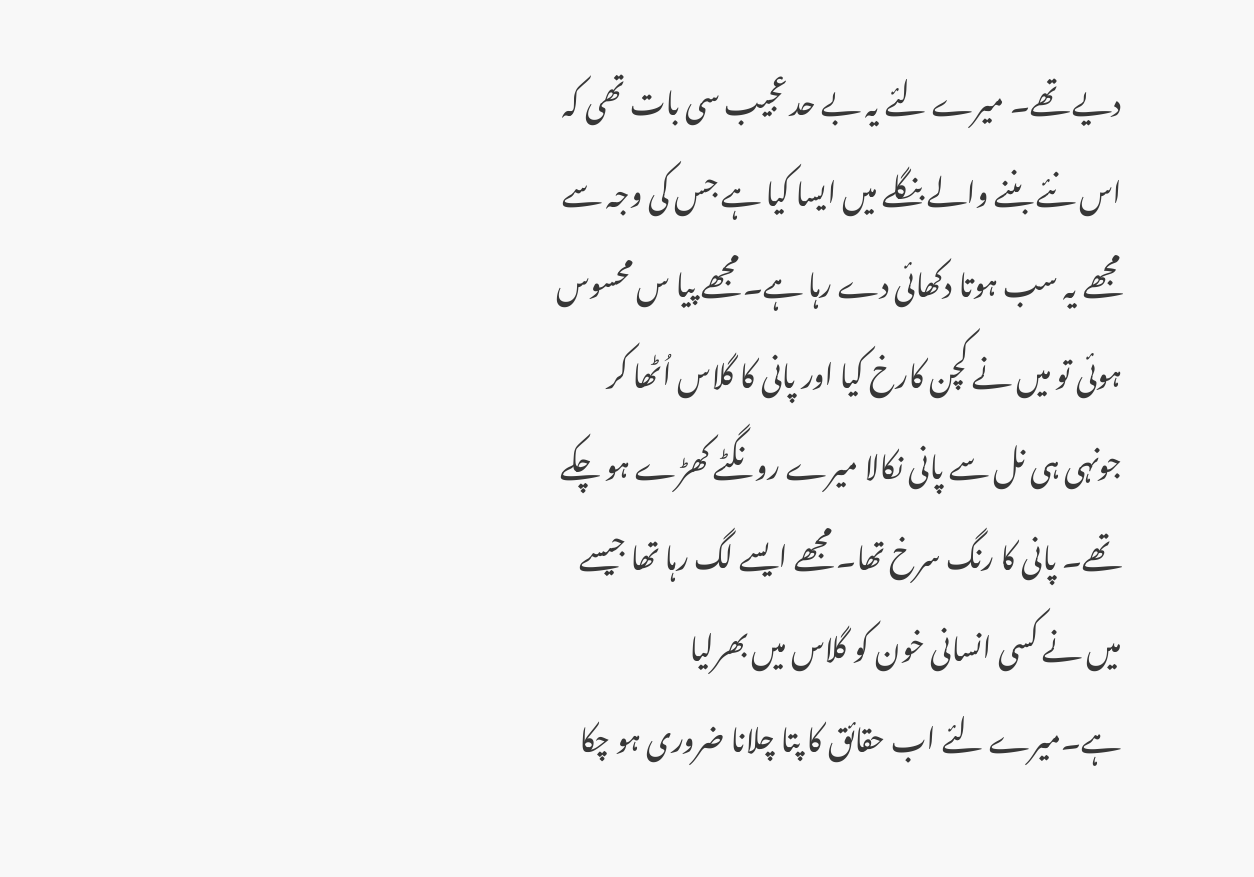دیے تھے۔ میرے لئے یہ بے حد عجیب سی بات تھی کہ اس نئے بننے والے بنگلے میں ایسا کیا ہے جس کی وجہ سے مجھے یہ سب ہوتا دکھائی دے رہا ہے۔ مجھے پیا س محسوس ہوئی تو میں نے کچن کارخ کیا اور پانی کا گلاس اُٹھا کر جونہی ہی نل سے پانی نکالا میرے رونگٹے کھڑے ہو چکے تھے۔ پانی کا رنگ سرخ تھا۔ مجھے ایسے لگ رہا تھا جیسے میں نے کسی انسانی خون کو گلاس میں بھرلیا ہے۔میرے لئے اب حقائق کا پتا چلانا ضروری ہو چکا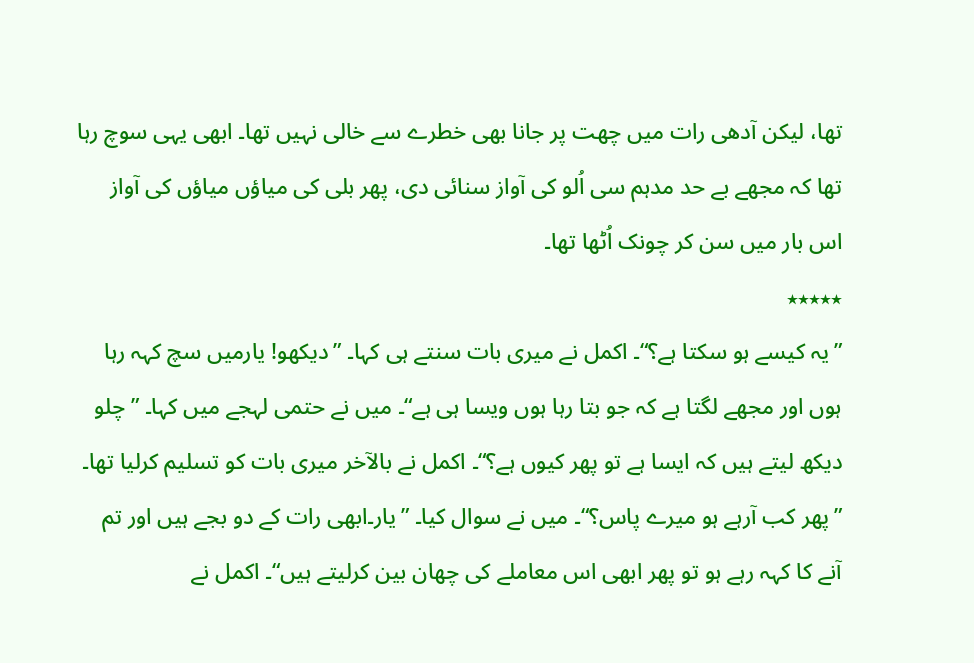تھا، لیکن آدھی رات میں چھت پر جانا بھی خطرے سے خالی نہیں تھا۔ ابھی یہی سوچ رہا تھا کہ مجھے بے حد مدہم سی اُلو کی آواز سنائی دی، پھر بلی کی میاؤں میاؤں کی آواز اس بار میں سن کر چونک اُٹھا تھا۔
٭٭٭٭٭
”یہ کیسے ہو سکتا ہے؟“۔ اکمل نے میری بات سنتے ہی کہا۔ ”دیکھو! یارمیں سچ کہہ رہا ہوں اور مجھے لگتا ہے کہ جو بتا رہا ہوں ویسا ہی ہے“۔ میں نے حتمی لہجے میں کہا۔ ”چلو دیکھ لیتے ہیں کہ ایسا ہے تو پھر کیوں ہے؟“۔ اکمل نے بالآخر میری بات کو تسلیم کرلیا تھا۔ ”پھر کب آرہے ہو میرے پاس؟“۔ میں نے سوال کیا۔ ”یار۔ابھی رات کے دو بجے ہیں اور تم آنے کا کہہ رہے ہو تو پھر ابھی اس معاملے کی چھان بین کرلیتے ہیں“۔ اکمل نے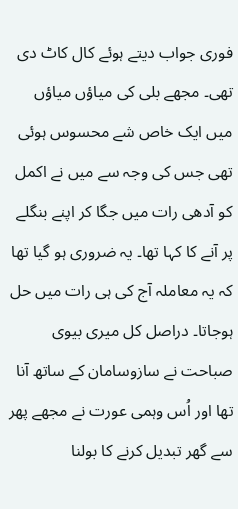فوری جواب دیتے ہوئے کال کاٹ دی تھی۔ مجھے بلی کی میاؤں میاؤں میں ایک خاص شے محسوس ہوئی تھی جس کی وجہ سے میں نے اکمل کو آدھی رات میں جگا کر اپنے بنگلے پر آنے کا کہا تھا۔ یہ ضروری ہو گیا تھا کہ یہ معاملہ آج کی ہی رات میں حل ہوجاتا۔ دراصل کل میری بیوی صباحت نے سازوسامان کے ساتھ آنا تھا اور اُس وہمی عورت نے مجھے پھر سے گھر تبدیل کرنے کا بولنا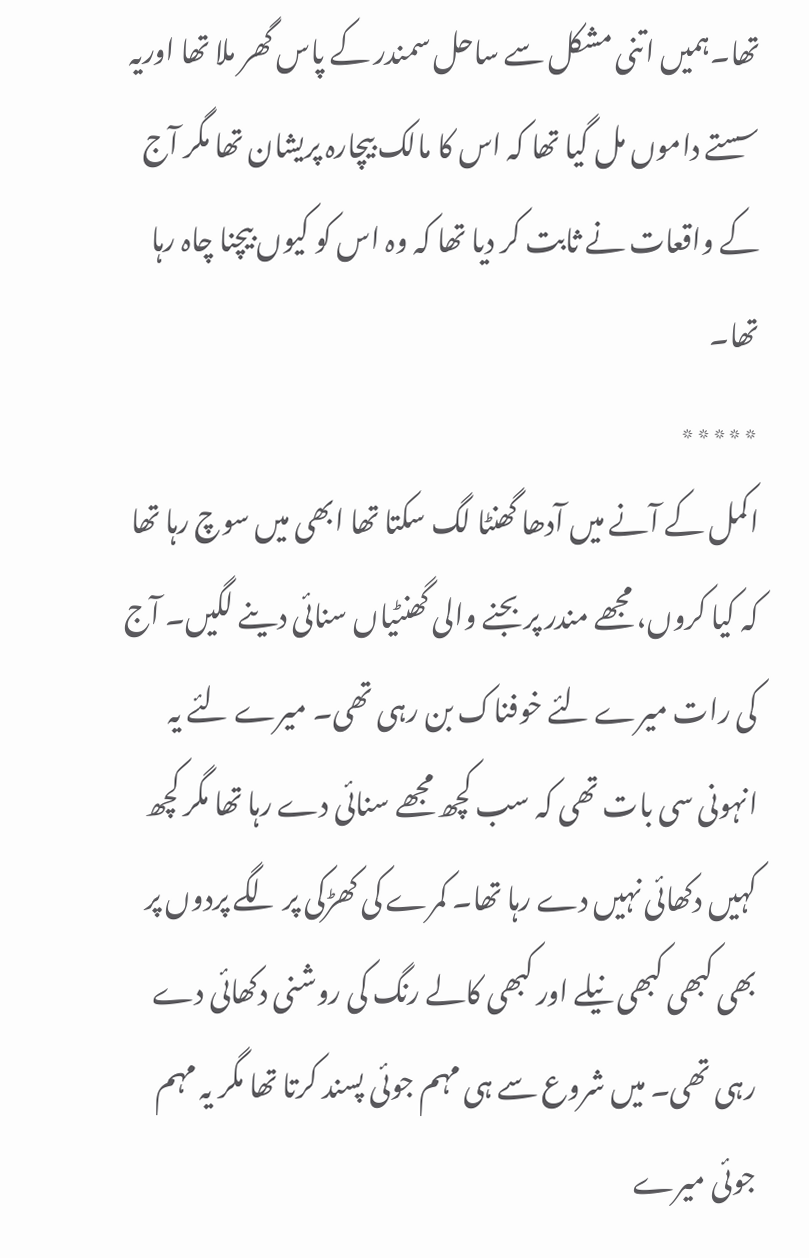تھا۔ہمیں اتنی مشکل سے ساحل سمندر کے پاس گھر ملا تھا اوریہ سستے داموں مل گیا تھا کہ اس کا مالک بیچارہ پریشان تھا مگر آج کے واقعات نے ثابت کر دیا تھا کہ وہ اس کو کیوں بیچنا چاہ رہا تھا۔
٭٭٭٭٭
اکمل کے آنے میں آدھا گھنٹا لگ سکتا تھا ابھی میں سوچ رہا تھا کہ کیا کروں، مجھے مندر پر بجنے والی گھنٹیاں سنائی دینے لگیں۔ آج کی رات میرے لئے خوفناک بن رہی تھی۔ میرے لئے یہ انہونی سی بات تھی کہ سب کچھ مجھے سنائی دے رہا تھا مگر کچھ کہیں دکھائی نہیں دے رہا تھا۔ کمرے کی کھڑکی پر لگے پردوں پر بھی کبھی کبھی نیلے اور کبھی کالے رنگ کی روشنی دکھائی دے رہی تھی۔ میں شروع سے ہی مہم جوئی پسند کرتا تھا مگر یہ مہم جوئی میرے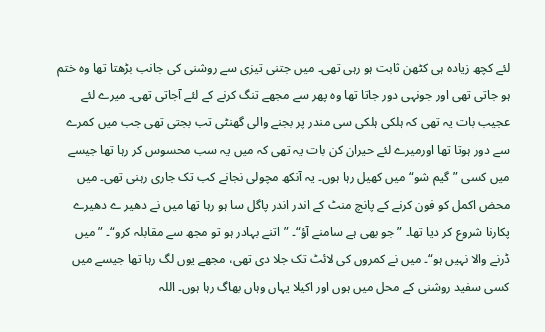لئے کچھ زیادہ ہی کٹھن ثابت ہو رہی تھی۔ میں جتنی تیزی سے روشنی کی جانب بڑھتا تھا وہ ختم ہو جاتی تھی اور جونہی دور جاتا تھا وہ پھر سے مجھے تنگ کرنے کے لئے آجاتی تھی۔ میرے لئے عجیب بات یہ تھی کہ ہلکی ہلکی سی مندر پر بجنے والی گھنٹی تب بجتی تھی جب میں کمرے سے دور ہوتا تھا اورمیرے لئے حیران کن بات یہ تھی کہ میں یہ سب محسوس کر رہا تھا جیسے میں کسی ”گیم شو“ میں کھیل رہا ہوں۔ یہ آنکھ مچولی نجانے کب تک جاری رہنی تھی۔ میں محض اکمل کو فون کرنے کے پانچ منٹ کے اندر اندر پاگل سا ہو رہا تھا میں نے دھیر ے دھیرے پکارنا شروع کر دیا تھا۔ ”جو بھی ہے سامنے آؤ“۔ ”اتنے بہادر ہو تو مجھ سے مقابلہ کرو“۔ ”میں ڈرنے والا نہیں ہو“۔ میں نے کمروں کی لائٹ تک جلا دی تھی، مجھے یوں لگ رہا تھا جیسے میں کسی سفید روشنی کے محل میں ہوں اور اکیلا یہاں وہاں بھاگ رہا ہوں۔ اللہ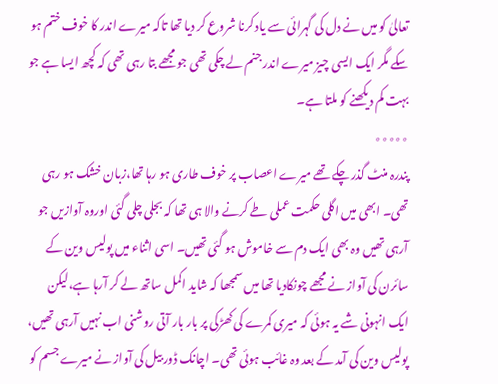تعالیٰ کو میں نے دل کی گہرائی سے یاد کرنا شروع کر دیا تھا تاکہ میرے اندر کا خوف ختم ہو سکے مگر ایک ایسی چیز میرے اندر جنم لے چکی تھی جو مجھے بتا رہی تھی کہ کچھ ایسا ہے جو بہت کم دیکھنے کو ملتا ہے۔
٭٭٭٭٭
پندرہ منٹ گذر چکے تھے میرے اعصاب پر خوف طاری ہو رہا تھا،زبان خشک ہو رہی تھی۔ ابھی میں اگلی حکمت عملی طے کرنے والا ہی تھا کہ بجلی چلی گئی اوروہ آوازیں جو آرہی تھیں وہ بھی ایک دم سے خاموش ہو گئی تھیں۔ اسی اثناء میں پولیس وین کے سائرن کی آواز نے مجھے چونکادیا تھا میں سمجھا کہ شاید اکمل ساتھ لے کر آرہا ہے،لیکن ایک انہونی شے یہ ہوئی کہ میری کمرے کی کھڑکی پر بار بار آتی روشنی اب نہیں آرہی تھیں، پولیس وین کی آمد کے بعد وہ غائب ہوئی تھی۔ اچانک ڈور بیل کی آواز نے میرے جسم کو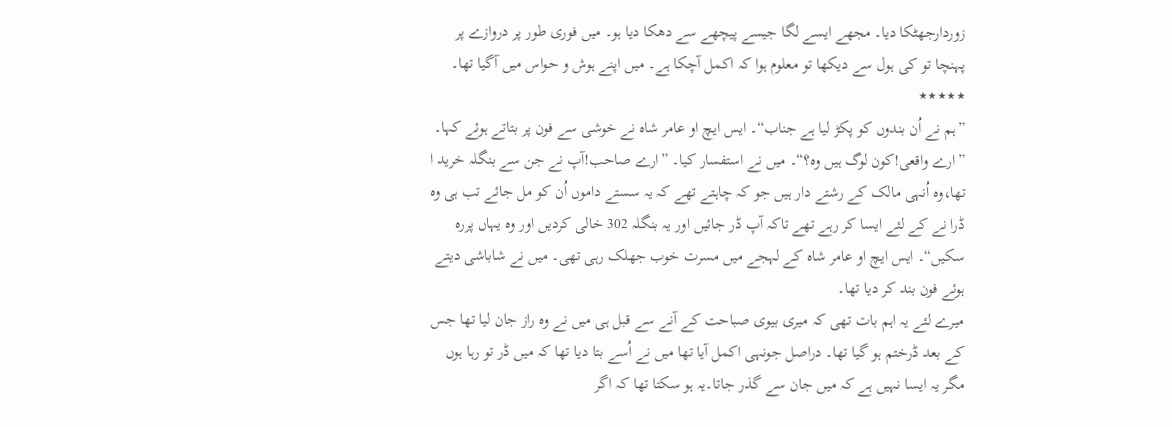زوردارجھٹکا دیا۔ مجھے ایسے لگا جیسے پیچھے سے دھکا دیا ہو۔ میں فوری طور پر دروازے پر پہنچا تو کی ہول سے دیکھا تو معلوم ہوا کہ اکمل آچکا ہے۔ میں اپنے ہوش و حواس میں آگیا تھا۔
٭٭٭٭٭
”ہم نے اُن بندوں کو پکڑ لیا ہے جناب“۔ ایس ایچ او عامر شاہ نے خوشی سے فون پر بتاتے ہوئے کہا۔ ”ارے واقعی!کون لوگ ہیں وہ؟“۔ میں نے استفسار کیا۔ ”ارے صاحب!آپ نے جن سے بنگلہ خرید ا تھا،وہ اُنہی مالک کے رشتے دار ہیں جو کہ چاہتے تھے کہ یہ سستے داموں اُن کو مل جائے تب ہی وہ ڈرا نے کے لئے ایسا کر رہے تھے تاکہ آپ ڈر جائیں اور یہ بنگلہ 302 خالی کردیں اور وہ یہاں پررہ سکیں“۔ ایس ایچ او عامر شاہ کے لہجے میں مسرت خوب جھلک رہی تھی۔ میں نے شاباشی دیتے ہوئے فون بند کر دیا تھا۔
میرے لئے یہ اہم بات تھی کہ میری بیوی صباحت کے آنے سے قبل ہی میں نے وہ راز جان لیا تھا جس کے بعد ڈرختم ہو گیا تھا۔ دراصل جونہی اکمل آیا تھا میں نے اُسے بتا دیا تھا کہ میں ڈر تو رہا ہوں مگر یہ ایسا نہیں ہے کہ میں جان سے گذر جاتا۔یہ ہو سکتا تھا کہ اگر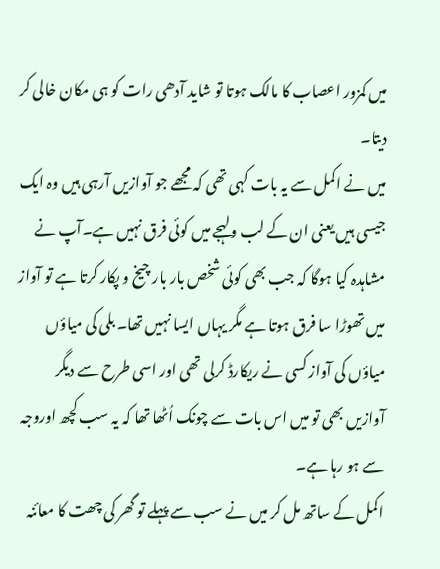میں کمزور اعصاب کا مالک ہوتا تو شاید آدھی رات کو ہی مکان خالی کر دیتا۔
میں نے اکمل سے یہ بات کہی تھی کہ مجھے جو آوازیں آرہی ہیں وہ ایک جیسی ہیں یعنی ان کے لب ولہجے میں کوئی فرق نہیں ہے۔آپ نے مشاہدہ کیا ہوگا کہ جب بھی کوئی شخص بار بار چیخ و پکار کرتا ہے تو آواز میں تھوڑا سا فرق ہوتا ہے مگر یہاں ایسا نہیں تھا۔ بلی کی میاؤں میاؤں کی آواز کسی نے ریکارڈ کرلی تھی اور اسی طرح سے دیگر آوازیں بھی تو میں اس بات سے چونک اُٹھا تھا کہ یہ سب کچھ اوروجہ سے ہو رہا ہے۔
اکمل کے ساتھ مل کر میں نے سب سے پہلے تو گھر کی چھت کا معائنہ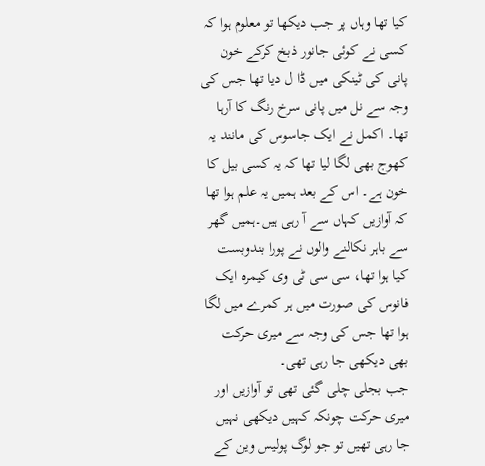کیا تھا وہاں پر جب دیکھا تو معلوم ہوا کہ کسی نے کوئی جانور ذبخ کرکے خون پانی کی ٹینکی میں ڈا ل دیا تھا جس کی وجہ سے نل میں پانی سرخ رنگ کا آرہا تھا۔ اکمل نے ایک جاسوس کی مانند یہ کھوج بھی لگا لیا تھا کہ یہ کسی بیل کا خون ہے۔ اس کے بعد ہمیں یہ علم ہوا تھا کہ آوازیں کہاں سے آ رہی ہیں۔ہمیں گھر سے باہر نکالنے والوں نے پورا بندوبست کیا ہوا تھا، سی سی ٹی وی کیمرہ ایک فانوس کی صورت میں ہر کمرے میں لگا ہوا تھا جس کی وجہ سے میری حرکت بھی دیکھی جا رہی تھی۔
جب بجلی چلی گئی تھی تو آوازیں اور میری حرکت چونکہ کہیں دیکھی نہیں جا رہی تھیں تو جو لوگ پولیس وین کے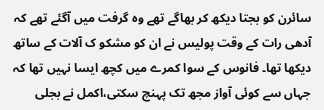سائرن کو بجتا دیکھ کر بھاگے تھے وہ گرفت میں آگئے تھے کہ آدھی رات کے وقت پولیس نے ان کو مشکو ک آلات کے ساتھ دیکھا تھا۔ فانوس کے سوا کمرے میں کچھ ایسا نہیں تھا کہ جہاں سے کوئی آواز مجھ تک پہنچ سکتی،اکمل نے بجلی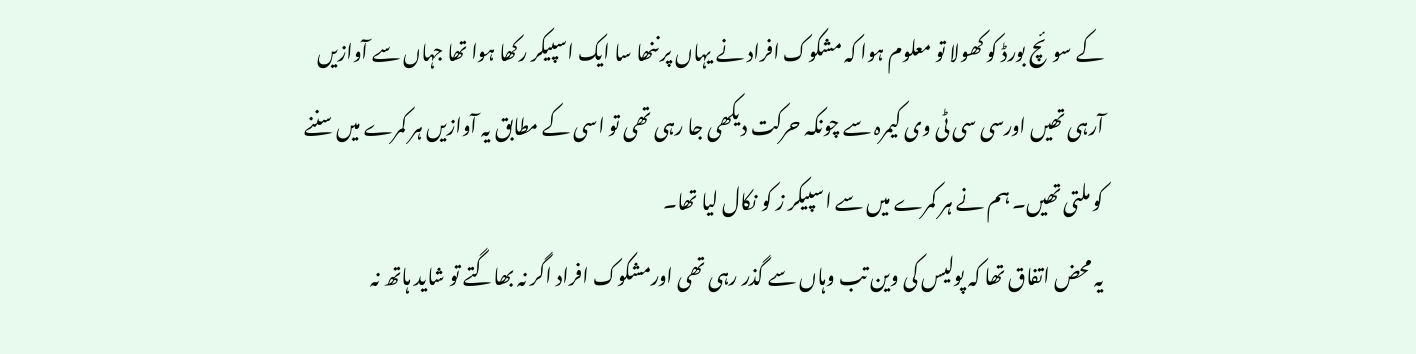کے سوئچ بورڈ کو کھولا تو معلوم ہوا کہ مشکوک افراد نے یہاں پر ننھا سا ایک اسپیکر رکھا ہوا تھا جہاں سے آوازیں آرہی تھیں اورسی سی ٹی وی کیمرہ سے چونکہ حرکت دیکھی جا رہی تھی تو اسی کے مطابق یہ آوازیں ہر کمرے میں سننے کو ملتی تھیں۔ ہم نے ہر کمرے میں سے اسپیکر ز کو نکال لیا تھا۔
یہ محض اتفاق تھا کہ پولیس کی وین تب وہاں سے گذر رہی تھی اورمشکوک افراد اگر نہ بھاگتے تو شاید ہاتھ نہ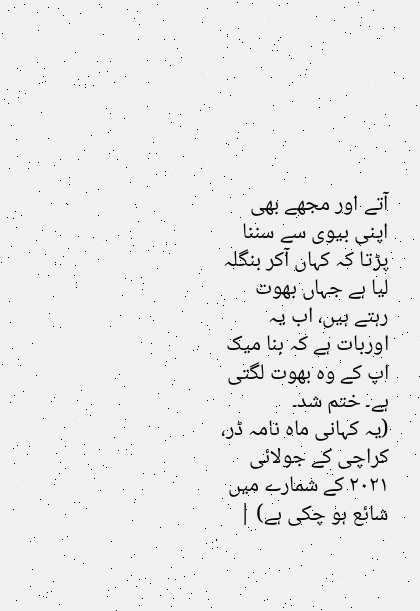آتے اور مجھے بھی اپنی بیوی سے سننا پڑتا کہ کہاں آکر بنگلہ لیا ہے جہاں بھوت رہتے ہیں، اب یہ اوربات ہے کہ بنا میک اپ کے وہ بھوت لگتی ہے۔ ختم شد۔
(یہ کہانی ماہ نامہ ڈر، کراچی کے جولائی ٢٠٢١ کے شمارے میں شائع ہو چکی ہے) |